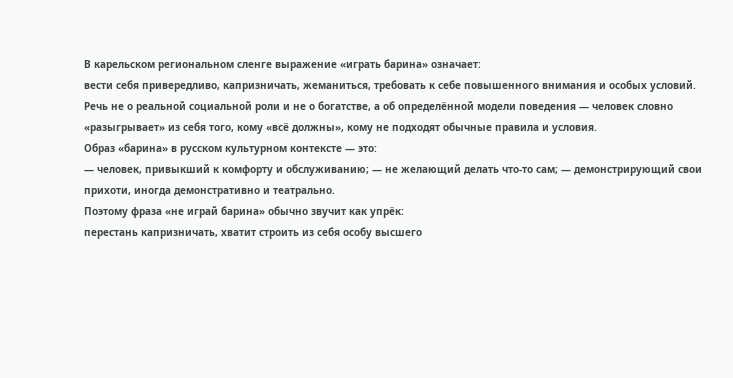В карельском региональном сленге выражение «играть барина» означает:
вести себя привередливо, капризничать, жеманиться, требовать к себе повышенного внимания и особых условий.
Речь не о реальной социальной роли и не о богатстве, а об определённой модели поведения — человек словно «разыгрывает» из себя того, кому «всё должны», кому не подходят обычные правила и условия.
Образ «барина» в русском культурном контексте — это:
— человек, привыкший к комфорту и обслуживанию; — не желающий делать что‑то сам; — демонстрирующий свои прихоти, иногда демонстративно и театрально.
Поэтому фраза «не играй барина» обычно звучит как упрёк:
перестань капризничать, хватит строить из себя особу высшего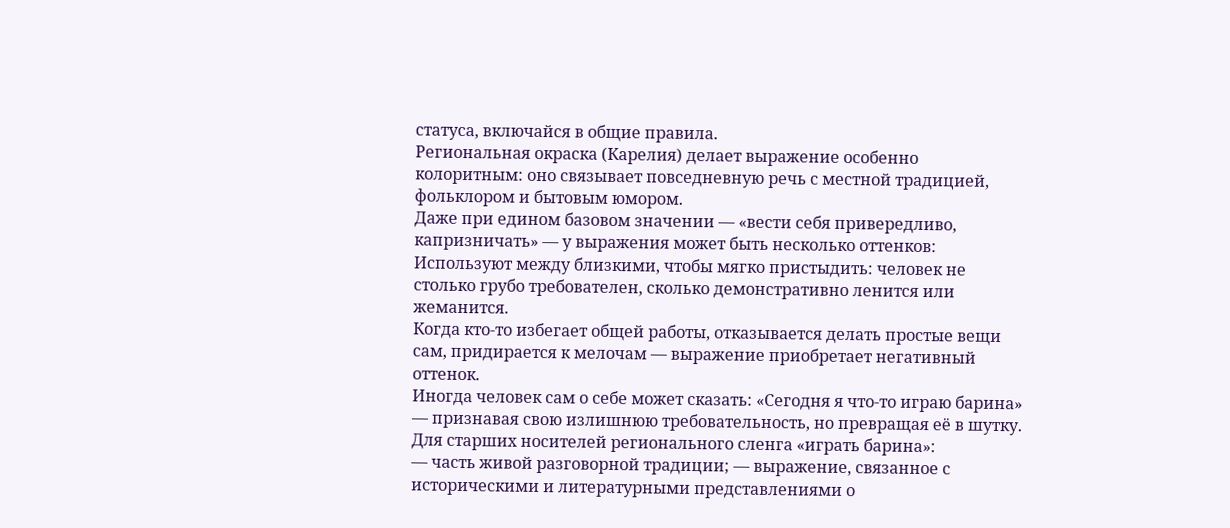статуса, включайся в общие правила.
Региональная окраска (Карелия) делает выражение особенно колоритным: оно связывает повседневную речь с местной традицией, фольклором и бытовым юмором.
Даже при едином базовом значении — «вести себя привередливо, капризничать» — у выражения может быть несколько оттенков:
Используют между близкими, чтобы мягко пристыдить: человек не столько грубо требователен, сколько демонстративно ленится или жеманится.
Когда кто‑то избегает общей работы, отказывается делать простые вещи сам, придирается к мелочам — выражение приобретает негативный оттенок.
Иногда человек сам о себе может сказать: «Сегодня я что-то играю барина» — признавая свою излишнюю требовательность, но превращая её в шутку.
Для старших носителей регионального сленга «играть барина»:
— часть живой разговорной традиции; — выражение, связанное с историческими и литературными представлениями о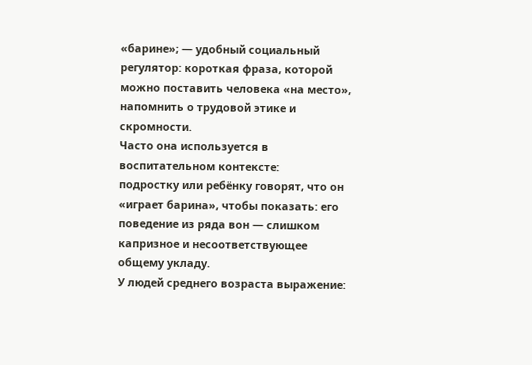«барине»; — удобный социальный регулятор: короткая фраза, которой можно поставить человека «на место», напомнить о трудовой этике и скромности.
Часто она используется в воспитательном контексте:
подростку или ребёнку говорят, что он «играет барина», чтобы показать: его поведение из ряда вон — слишком капризное и несоответствующее общему укладу.
У людей среднего возраста выражение: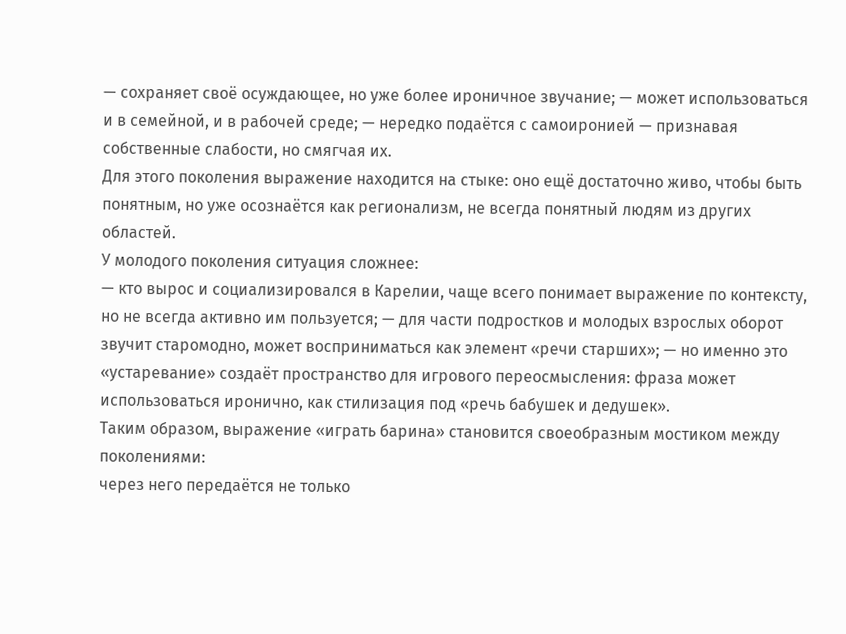— сохраняет своё осуждающее, но уже более ироничное звучание; — может использоваться и в семейной, и в рабочей среде; — нередко подаётся с самоиронией — признавая собственные слабости, но смягчая их.
Для этого поколения выражение находится на стыке: оно ещё достаточно живо, чтобы быть понятным, но уже осознаётся как регионализм, не всегда понятный людям из других областей.
У молодого поколения ситуация сложнее:
— кто вырос и социализировался в Карелии, чаще всего понимает выражение по контексту, но не всегда активно им пользуется; — для части подростков и молодых взрослых оборот звучит старомодно, может восприниматься как элемент «речи старших»; — но именно это «устаревание» создаёт пространство для игрового переосмысления: фраза может использоваться иронично, как стилизация под «речь бабушек и дедушек».
Таким образом, выражение «играть барина» становится своеобразным мостиком между поколениями:
через него передаётся не только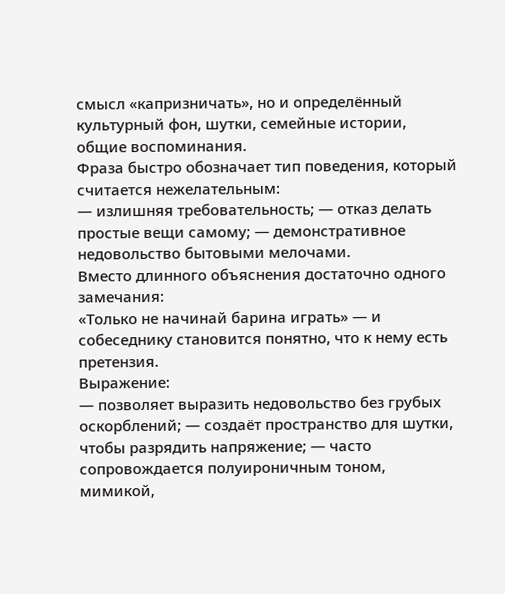смысл «капризничать», но и определённый культурный фон, шутки, семейные истории, общие воспоминания.
Фраза быстро обозначает тип поведения, который считается нежелательным:
— излишняя требовательность; — отказ делать простые вещи самому; — демонстративное недовольство бытовыми мелочами.
Вместо длинного объяснения достаточно одного замечания:
«Только не начинай барина играть» — и собеседнику становится понятно, что к нему есть претензия.
Выражение:
— позволяет выразить недовольство без грубых оскорблений; — создаёт пространство для шутки, чтобы разрядить напряжение; — часто сопровождается полуироничным тоном, мимикой,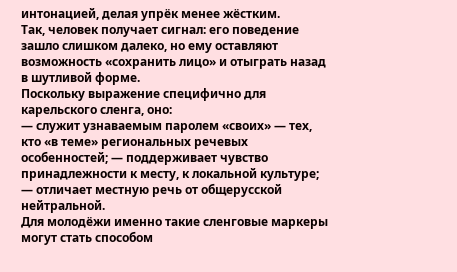интонацией, делая упрёк менее жёстким.
Так, человек получает сигнал: его поведение зашло слишком далеко, но ему оставляют возможность «сохранить лицо» и отыграть назад в шутливой форме.
Поскольку выражение специфично для карельского сленга, оно:
— служит узнаваемым паролем «своих» — тех, кто «в теме» региональных речевых особенностей; — поддерживает чувство принадлежности к месту, к локальной культуре; — отличает местную речь от общерусской нейтральной.
Для молодёжи именно такие сленговые маркеры могут стать способом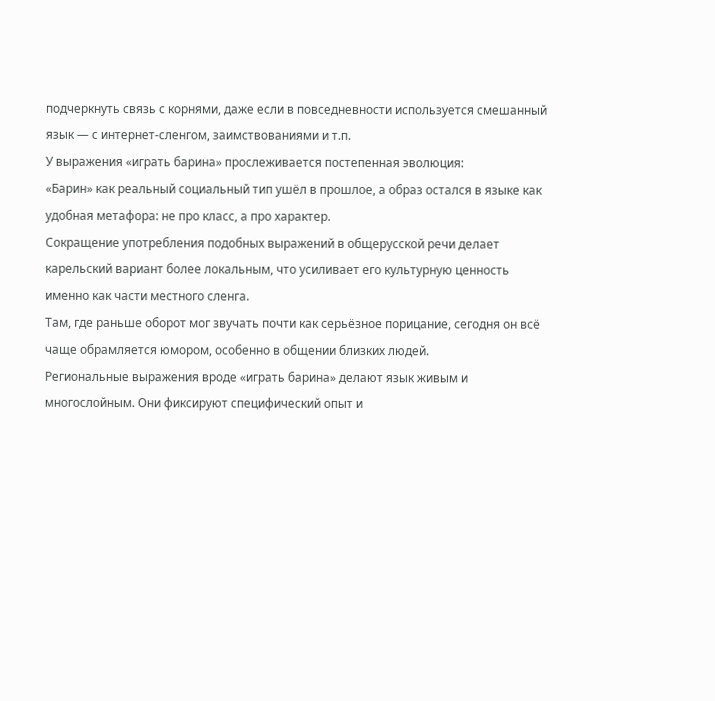подчеркнуть связь с корнями, даже если в повседневности используется смешанный язык — с интернет-сленгом, заимствованиями и т.п.
У выражения «играть барина» прослеживается постепенная эволюция:
«Барин» как реальный социальный тип ушёл в прошлое, а образ остался в языке как удобная метафора: не про класс, а про характер.
Сокращение употребления подобных выражений в общерусской речи делает карельский вариант более локальным, что усиливает его культурную ценность именно как части местного сленга.
Там, где раньше оборот мог звучать почти как серьёзное порицание, сегодня он всё чаще обрамляется юмором, особенно в общении близких людей.
Региональные выражения вроде «играть барина» делают язык живым и многослойным. Они фиксируют специфический опыт и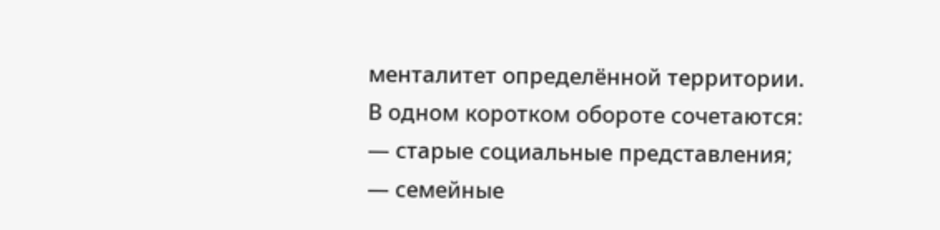менталитет определённой территории.
В одном коротком обороте сочетаются:
— старые социальные представления;
— семейные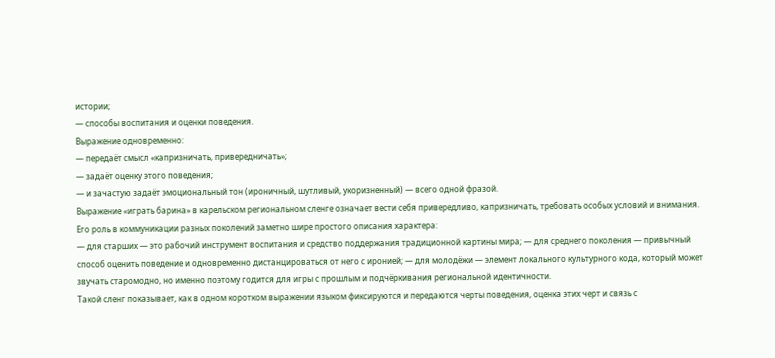истории;
— способы воспитания и оценки поведения.
Выражение одновременно:
— передаёт смысл «капризничать, привередничать»;
— задаёт оценку этого поведения;
— и зачастую задаёт эмоциональный тон (ироничный, шутливый, укоризненный) — всего одной фразой.
Выражение «играть барина» в карельском региональном сленге означает вести себя привередливо, капризничать, требовать особых условий и внимания.
Его роль в коммуникации разных поколений заметно шире простого описания характера:
— для старших — это рабочий инструмент воспитания и средство поддержания традиционной картины мира; — для среднего поколения — привычный способ оценить поведение и одновременно дистанцироваться от него с иронией; — для молодёжи — элемент локального культурного кода, который может звучать старомодно, но именно поэтому годится для игры с прошлым и подчёркивания региональной идентичности.
Такой сленг показывает, как в одном коротком выражении языком фиксируются и передаются черты поведения, оценка этих черт и связь с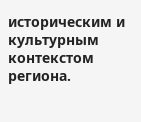историческим и культурным контекстом региона.